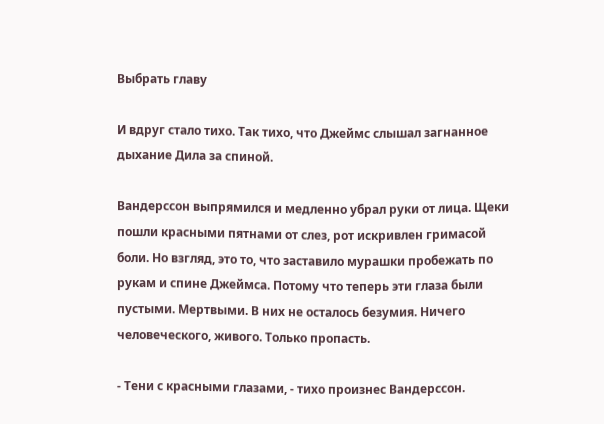Выбрать главу

И вдруг стало тихо. Так тихо, что Джеймс слышал загнанное дыхание Дила за спиной.

Вандерссон выпрямился и медленно убрал руки от лица. Щеки пошли красными пятнами от слез, рот искривлен гримасой боли. Но взгляд, это то, что заставило мурашки пробежать по рукам и спине Джеймса. Потому что теперь эти глаза были пустыми. Мертвыми. В них не осталось безумия. Ничего человеческого, живого. Только пропасть.

- Тени с красными глазами, - тихо произнес Вандерссон.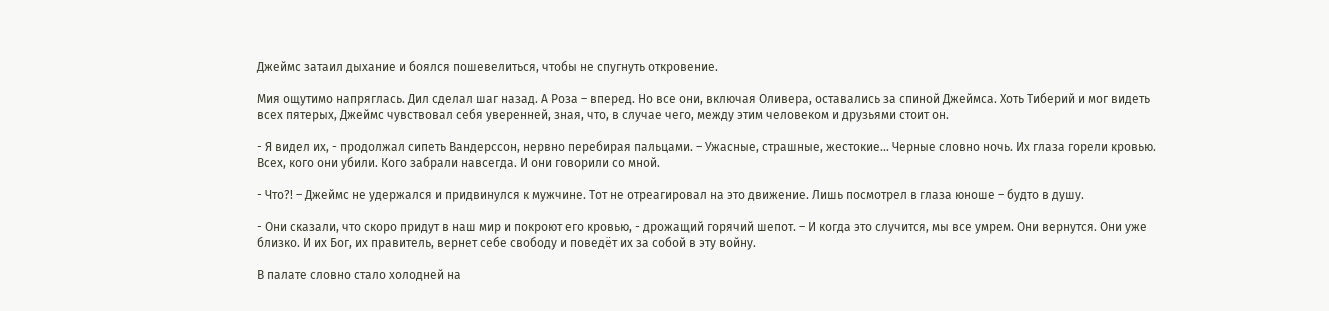Джеймс затаил дыхание и боялся пошевелиться, чтобы не спугнуть откровение.

Мия ощутимо напряглась. Дил сделал шаг назад. А Роза – вперед. Но все они, включая Оливера, оставались за спиной Джеймса. Хоть Тиберий и мог видеть всех пятерых, Джеймс чувствовал себя уверенней, зная, что, в случае чего, между этим человеком и друзьями стоит он.

- Я видел их, - продолжал сипеть Вандерссон, нервно перебирая пальцами. – Ужасные, страшные, жестокие… Черные словно ночь. Их глаза горели кровью. Всех, кого они убили. Кого забрали навсегда. И они говорили со мной.

- Что?! – Джеймс не удержался и придвинулся к мужчине. Тот не отреагировал на это движение. Лишь посмотрел в глаза юноше – будто в душу.

- Они сказали, что скоро придут в наш мир и покроют его кровью, - дрожащий горячий шепот. – И когда это случится, мы все умрем. Они вернутся. Они уже близко. И их Бог, их правитель, вернет себе свободу и поведёт их за собой в эту войну.

В палате словно стало холодней на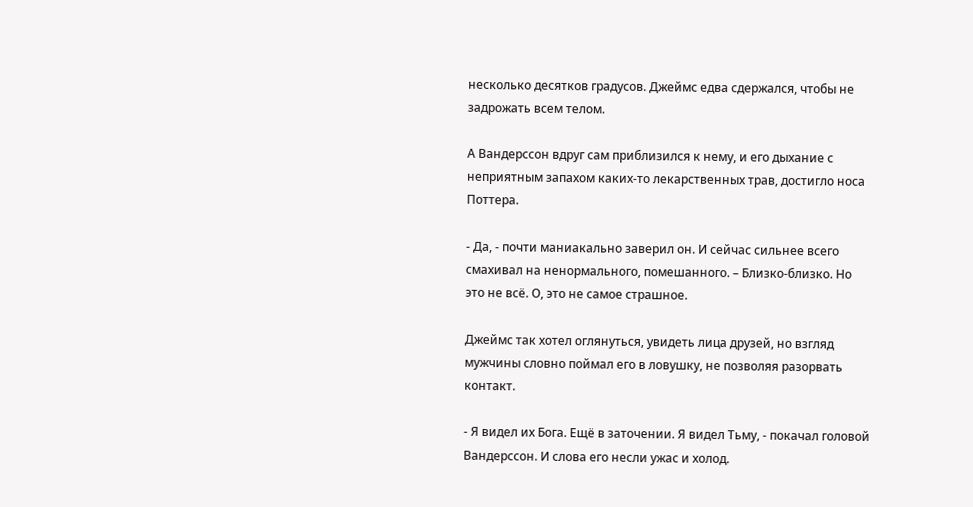несколько десятков градусов. Джеймс едва сдержался, чтобы не задрожать всем телом.

А Вандерссон вдруг сам приблизился к нему, и его дыхание с неприятным запахом каких-то лекарственных трав, достигло носа Поттера.

- Да, - почти маниакально заверил он. И сейчас сильнее всего смахивал на ненормального, помешанного. – Близко-близко. Но это не всё. О, это не самое страшное.

Джеймс так хотел оглянуться, увидеть лица друзей, но взгляд мужчины словно поймал его в ловушку, не позволяя разорвать контакт.

- Я видел их Бога. Ещё в заточении. Я видел Тьму, - покачал головой Вандерссон. И слова его несли ужас и холод.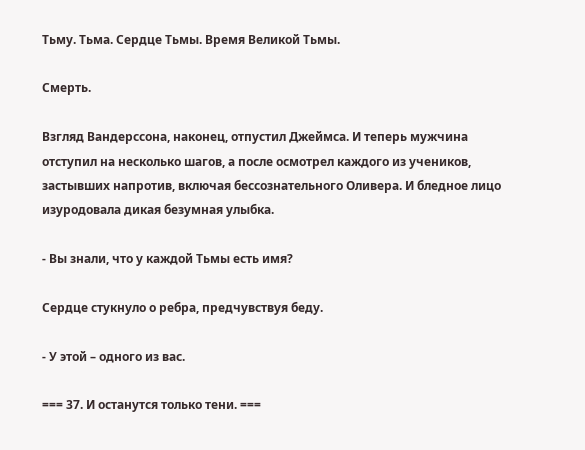Тьму. Тьма. Сердце Тьмы. Время Великой Тьмы.

Смерть.

Взгляд Вандерссона, наконец, отпустил Джеймса. И теперь мужчина отступил на несколько шагов, а после осмотрел каждого из учеников, застывших напротив, включая бессознательного Оливера. И бледное лицо изуродовала дикая безумная улыбка.

- Вы знали, что у каждой Тьмы есть имя?

Сердце стукнуло о ребра, предчувствуя беду.

- У этой – одного из вас.

=== 37. И останутся только тени. ===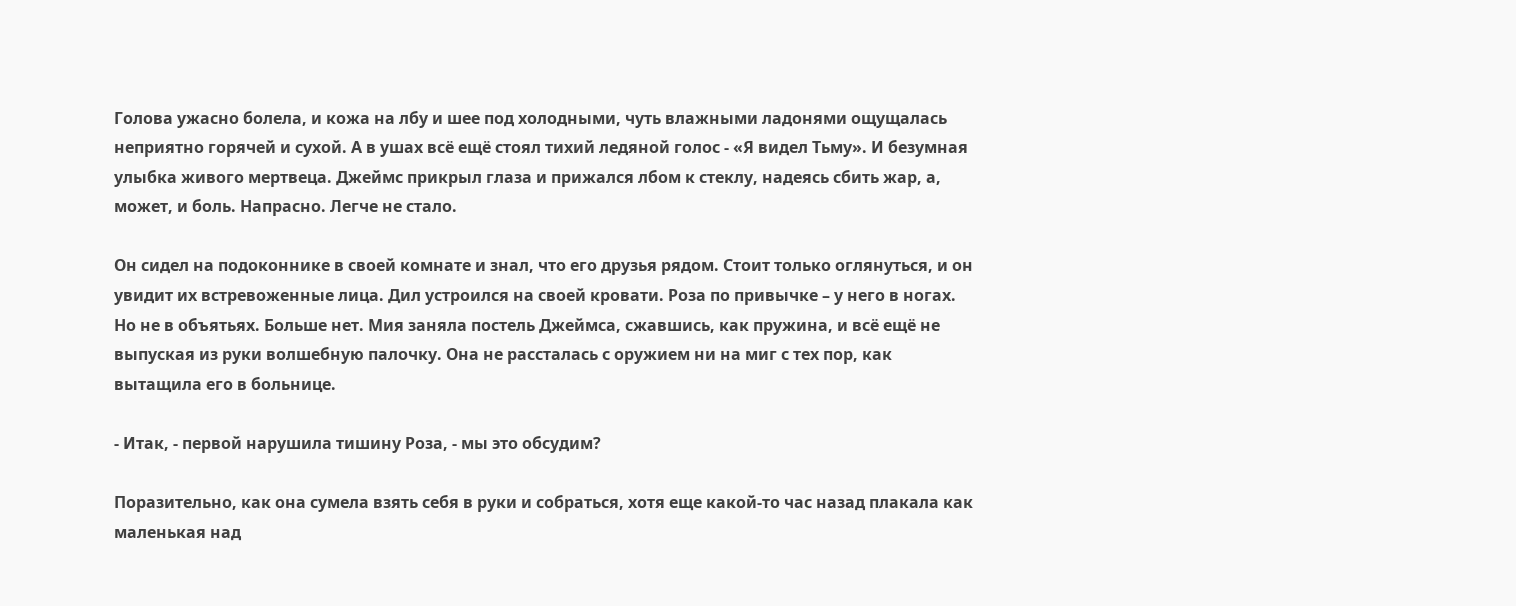Голова ужасно болела, и кожа на лбу и шее под холодными, чуть влажными ладонями ощущалась неприятно горячей и сухой. А в ушах всё ещё стоял тихий ледяной голос - «Я видел Тьму». И безумная улыбка живого мертвеца. Джеймс прикрыл глаза и прижался лбом к стеклу, надеясь сбить жар, а, может, и боль. Напрасно. Легче не стало.

Он сидел на подоконнике в своей комнате и знал, что его друзья рядом. Стоит только оглянуться, и он увидит их встревоженные лица. Дил устроился на своей кровати. Роза по привычке – у него в ногах. Но не в объятьях. Больше нет. Мия заняла постель Джеймса, сжавшись, как пружина, и всё ещё не выпуская из руки волшебную палочку. Она не рассталась с оружием ни на миг с тех пор, как вытащила его в больнице.

- Итак, - первой нарушила тишину Роза, - мы это обсудим?

Поразительно, как она сумела взять себя в руки и собраться, хотя еще какой-то час назад плакала как маленькая над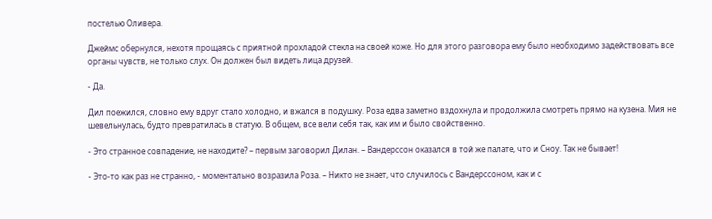постелью Оливера.

Джеймс обернулся, нехотя прощаясь с приятной прохладой стекла на своей коже. Но для этого разговора ему было необходимо задействовать все органы чувств, не только слух. Он должен был видеть лица друзей.

- Да.

Дил поежился, словно ему вдруг стало холодно, и вжался в подушку. Роза едва заметно вздохнула и продолжила смотреть прямо на кузена. Мия не шевельнулась, будто превратилась в статую. В общем, все вели себя так, как им и было свойственно.

- Это странное совпадение, не находите? – первым заговорил Дилан. – Вандерссон оказался в той же палате, что и Сноу. Так не бывает!

- Это-то как раз не странно, - моментально возразила Роза. – Никто не знает, что случилось с Вандерссоном, как и с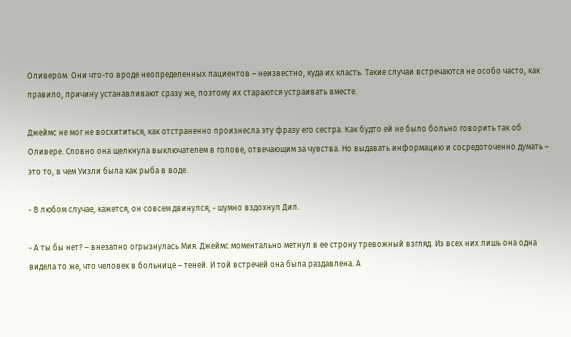Оливером. Они что-то вроде неопределенных пациентов – неизвестно, куда их класть. Такие случаи встречаются не особо часто, как правило, причину устанавливают сразу же, поэтому их стараются устраивать вместе.

Джеймс не мог не восхититься, как отстраненно произнесла эту фразу его сестра. Как будто ей не было больно говорить так об Оливере. Словно она щелкнула выключателем в голове, отвечающим за чувства. Но выдавать информацию и сосредоточенно думать – это то, в чем Уизли была как рыба в воде.

- В любом случае, кажется, он совсем двинулся, - шумно вздохнул Дил.

- А ты бы нет? – внезапно огрызнулась Мия. Джеймс моментально метнул в ее строну тревожный взгляд. Из всех них лишь она одна видела то же, что человек в больнице – теней. И той встречей она была раздавлена. А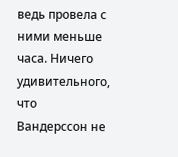ведь провела с ними меньше часа. Ничего удивительного, что Вандерссон не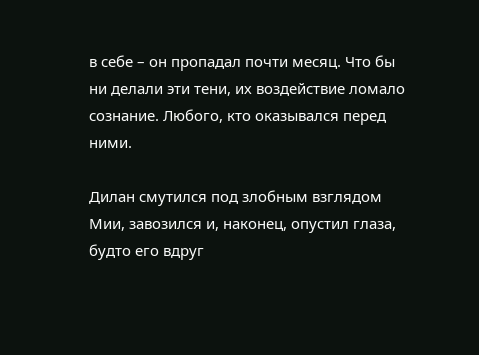в себе – он пропадал почти месяц. Что бы ни делали эти тени, их воздействие ломало сознание. Любого, кто оказывался перед ними.

Дилан смутился под злобным взглядом Мии, завозился и, наконец, опустил глаза, будто его вдруг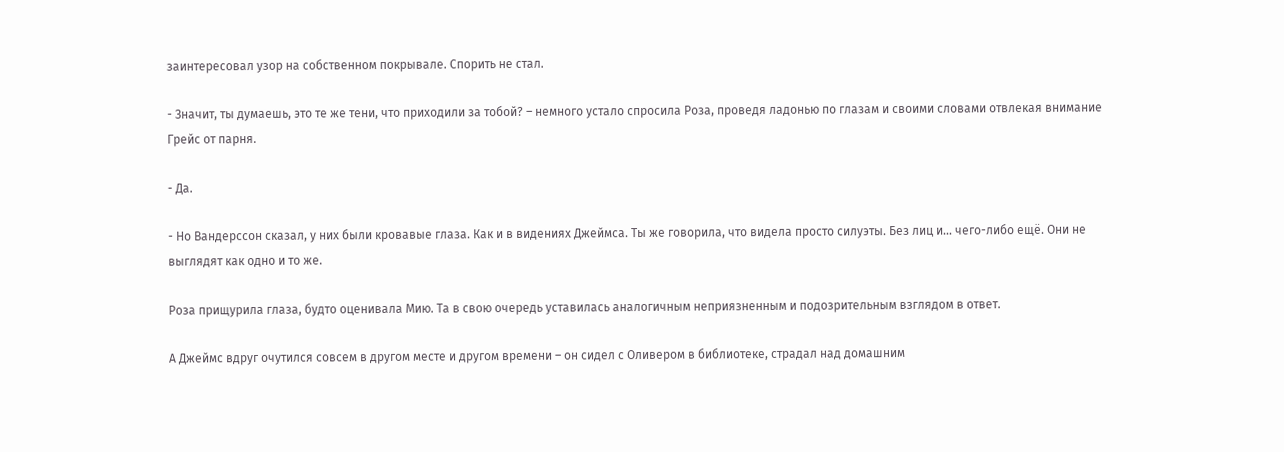заинтересовал узор на собственном покрывале. Спорить не стал.

- Значит, ты думаешь, это те же тени, что приходили за тобой? – немного устало спросила Роза, проведя ладонью по глазам и своими словами отвлекая внимание Грейс от парня.

- Да.

- Но Вандерссон сказал, у них были кровавые глаза. Как и в видениях Джеймса. Ты же говорила, что видела просто силуэты. Без лиц и… чего-либо ещё. Они не выглядят как одно и то же.

Роза прищурила глаза, будто оценивала Мию. Та в свою очередь уставилась аналогичным неприязненным и подозрительным взглядом в ответ.

А Джеймс вдруг очутился совсем в другом месте и другом времени – он сидел с Оливером в библиотеке, страдал над домашним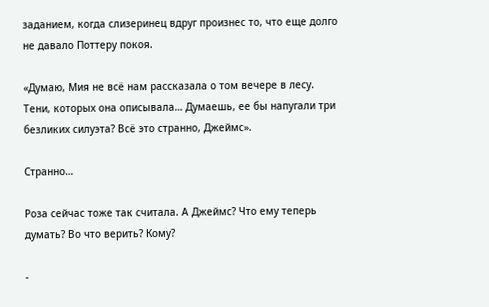заданием, когда слизеринец вдруг произнес то, что еще долго не давало Поттеру покоя.

«Думаю, Мия не всё нам рассказала о том вечере в лесу. Тени, которых она описывала… Думаешь, ее бы напугали три безликих силуэта? Всё это странно, Джеймс».

Странно…

Роза сейчас тоже так считала. А Джеймс? Что ему теперь думать? Во что верить? Кому?

-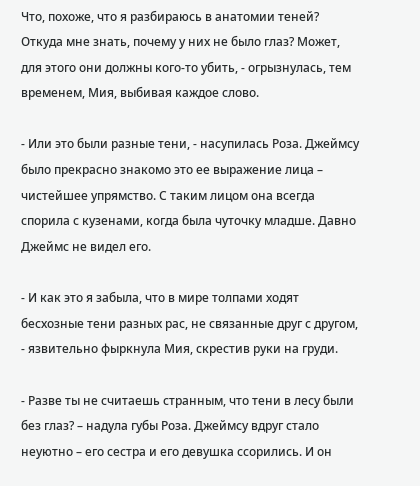Что, похоже, что я разбираюсь в анатомии теней? Откуда мне знать, почему у них не было глаз? Может, для этого они должны кого-то убить, - огрызнулась, тем временем, Мия, выбивая каждое слово.

- Или это были разные тени, - насупилась Роза. Джеймсу было прекрасно знакомо это ее выражение лица – чистейшее упрямство. С таким лицом она всегда спорила с кузенами, когда была чуточку младше. Давно Джеймс не видел его.

- И как это я забыла, что в мире толпами ходят бесхозные тени разных рас, не связанные друг с другом, - язвительно фыркнула Мия, скрестив руки на груди.

- Разве ты не считаешь странным, что тени в лесу были без глаз? – надула губы Роза. Джеймсу вдруг стало неуютно – его сестра и его девушка ссорились. И он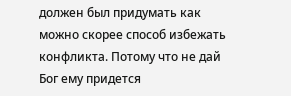должен был придумать как можно скорее способ избежать конфликта. Потому что не дай Бог ему придется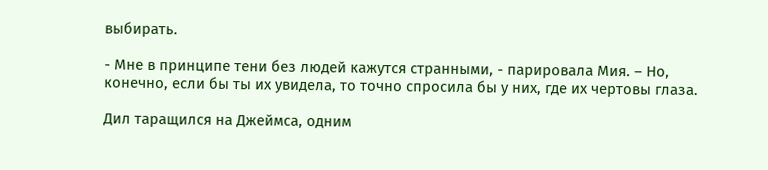выбирать.

- Мне в принципе тени без людей кажутся странными, - парировала Мия. – Но, конечно, если бы ты их увидела, то точно спросила бы у них, где их чертовы глаза.

Дил таращился на Джеймса, одним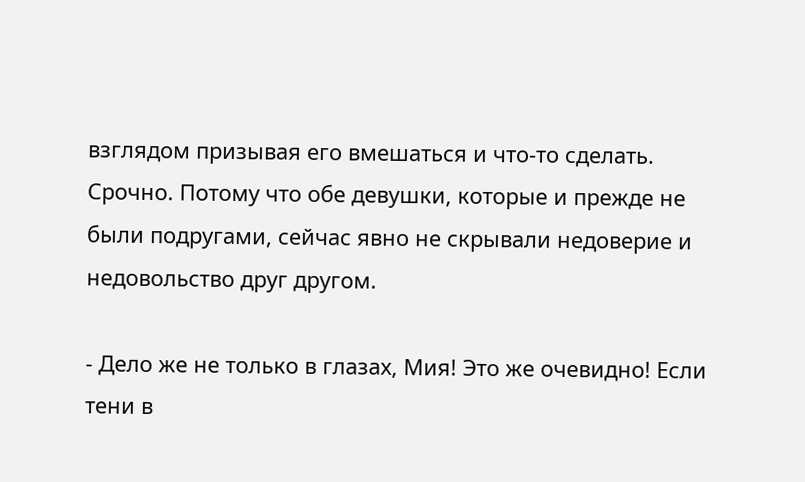взглядом призывая его вмешаться и что-то сделать. Срочно. Потому что обе девушки, которые и прежде не были подругами, сейчас явно не скрывали недоверие и недовольство друг другом.

- Дело же не только в глазах, Мия! Это же очевидно! Если тени в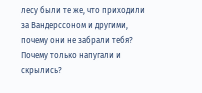лесу были те же, что приходили за Вандерссоном и другими, почему они не забрали тебя? Почему только напугали и скрылись?